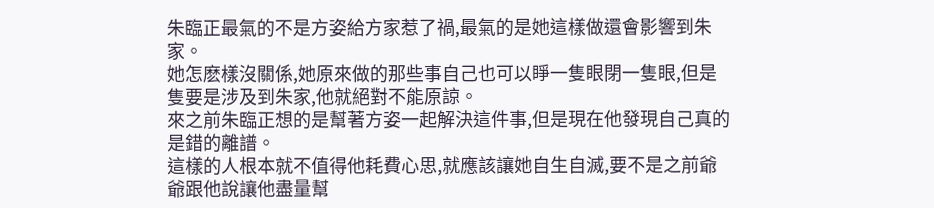朱臨正最氣的不是方姿給方家惹了禍,最氣的是她這樣做還會影響到朱家。
她怎麽樣沒關係,她原來做的那些事自己也可以睜一隻眼閉一隻眼,但是隻要是涉及到朱家,他就絕對不能原諒。
來之前朱臨正想的是幫著方姿一起解決這件事,但是現在他發現自己真的是錯的離譜。
這樣的人根本就不值得他耗費心思,就應該讓她自生自滅,要不是之前爺爺跟他說讓他盡量幫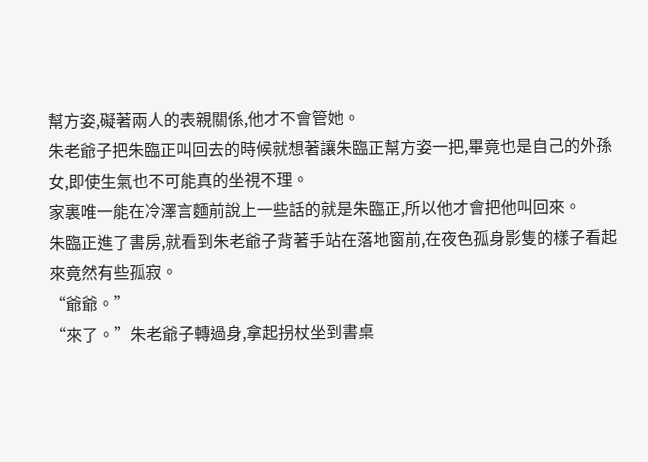幫方姿,礙著兩人的表親關係,他才不會管她。
朱老爺子把朱臨正叫回去的時候就想著讓朱臨正幫方姿一把,畢竟也是自己的外孫女,即使生氣也不可能真的坐視不理。
家裏唯一能在冷澤言麵前說上一些話的就是朱臨正,所以他才會把他叫回來。
朱臨正進了書房,就看到朱老爺子背著手站在落地窗前,在夜色孤身影隻的樣子看起來竟然有些孤寂。
“爺爺。”
“來了。”朱老爺子轉過身,拿起拐杖坐到書桌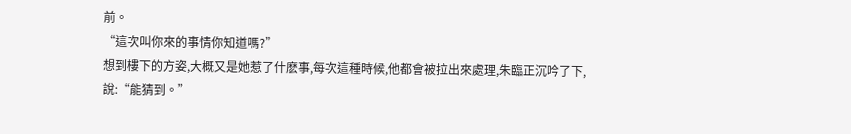前。
“這次叫你來的事情你知道嗎?”
想到樓下的方姿,大概又是她惹了什麽事,每次這種時候,他都會被拉出來處理,朱臨正沉吟了下,說:“能猜到。”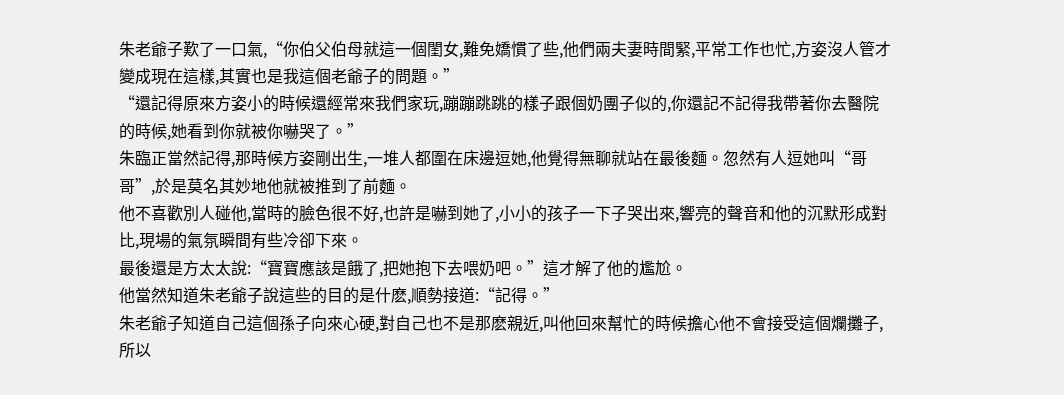朱老爺子歎了一口氣,“你伯父伯母就這一個閨女,難免嬌慣了些,他們兩夫妻時間緊,平常工作也忙,方姿沒人管才變成現在這樣,其實也是我這個老爺子的問題。”
“還記得原來方姿小的時候還經常來我們家玩,蹦蹦跳跳的樣子跟個奶團子似的,你還記不記得我帶著你去醫院的時候,她看到你就被你嚇哭了。”
朱臨正當然記得,那時候方姿剛出生,一堆人都圍在床邊逗她,他覺得無聊就站在最後麵。忽然有人逗她叫“哥哥”,於是莫名其妙地他就被推到了前麵。
他不喜歡別人碰他,當時的臉色很不好,也許是嚇到她了,小小的孩子一下子哭出來,響亮的聲音和他的沉默形成對比,現場的氣氛瞬間有些冷卻下來。
最後還是方太太說:“寶寶應該是餓了,把她抱下去喂奶吧。”這才解了他的尷尬。
他當然知道朱老爺子說這些的目的是什麽,順勢接道:“記得。”
朱老爺子知道自己這個孫子向來心硬,對自己也不是那麽親近,叫他回來幫忙的時候擔心他不會接受這個爛攤子,所以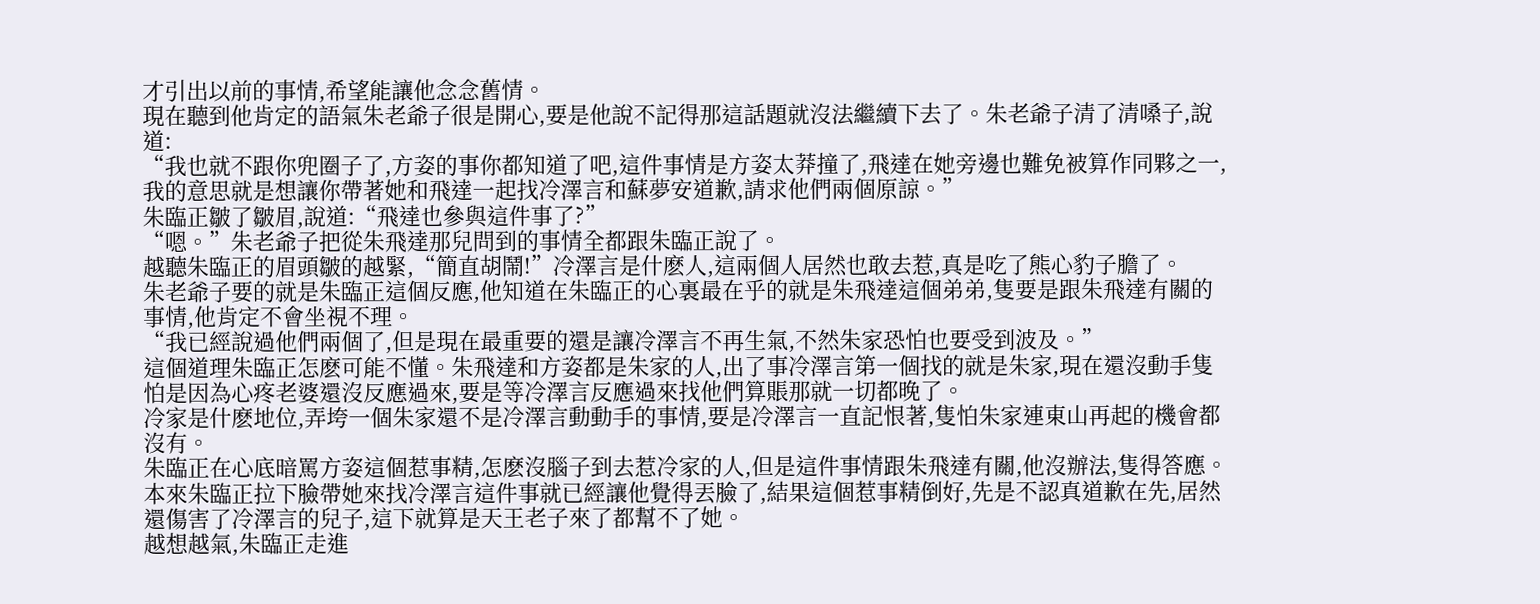才引出以前的事情,希望能讓他念念舊情。
現在聽到他肯定的語氣朱老爺子很是開心,要是他說不記得那這話題就沒法繼續下去了。朱老爺子清了清嗓子,說道:
“我也就不跟你兜圈子了,方姿的事你都知道了吧,這件事情是方姿太莽撞了,飛達在她旁邊也難免被算作同夥之一,我的意思就是想讓你帶著她和飛達一起找冷澤言和蘇夢安道歉,請求他們兩個原諒。”
朱臨正皺了皺眉,說道:“飛達也參與這件事了?”
“嗯。”朱老爺子把從朱飛達那兒問到的事情全都跟朱臨正說了。
越聽朱臨正的眉頭皺的越緊,“簡直胡鬧!”冷澤言是什麽人,這兩個人居然也敢去惹,真是吃了熊心豹子膽了。
朱老爺子要的就是朱臨正這個反應,他知道在朱臨正的心裏最在乎的就是朱飛達這個弟弟,隻要是跟朱飛達有關的事情,他肯定不會坐視不理。
“我已經說過他們兩個了,但是現在最重要的還是讓冷澤言不再生氣,不然朱家恐怕也要受到波及。”
這個道理朱臨正怎麽可能不懂。朱飛達和方姿都是朱家的人,出了事冷澤言第一個找的就是朱家,現在還沒動手隻怕是因為心疼老婆還沒反應過來,要是等冷澤言反應過來找他們算賬那就一切都晚了。
冷家是什麽地位,弄垮一個朱家還不是冷澤言動動手的事情,要是冷澤言一直記恨著,隻怕朱家連東山再起的機會都沒有。
朱臨正在心底暗罵方姿這個惹事精,怎麽沒腦子到去惹冷家的人,但是這件事情跟朱飛達有關,他沒辦法,隻得答應。
本來朱臨正拉下臉帶她來找冷澤言這件事就已經讓他覺得丟臉了,結果這個惹事精倒好,先是不認真道歉在先,居然還傷害了冷澤言的兒子,這下就算是天王老子來了都幫不了她。
越想越氣,朱臨正走進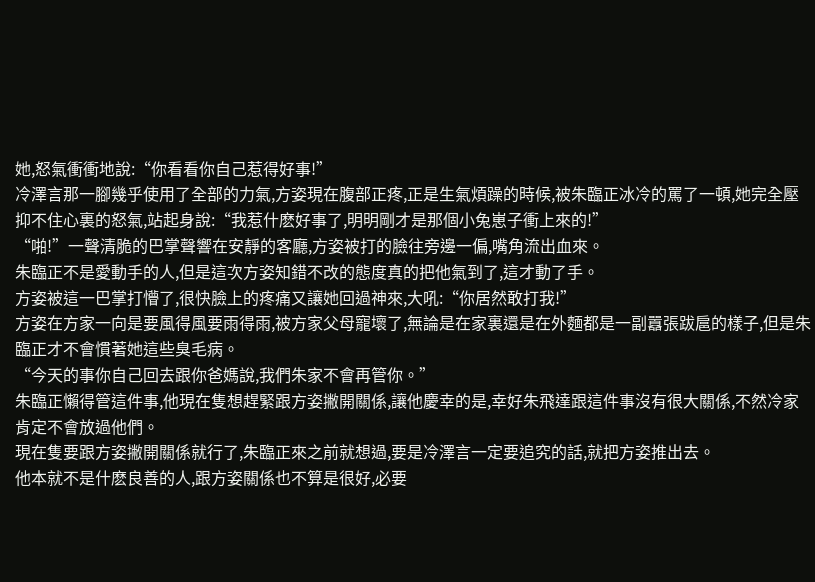她,怒氣衝衝地說:“你看看你自己惹得好事!”
冷澤言那一腳幾乎使用了全部的力氣,方姿現在腹部正疼,正是生氣煩躁的時候,被朱臨正冰冷的罵了一頓,她完全壓抑不住心裏的怒氣,站起身說:“我惹什麽好事了,明明剛才是那個小兔崽子衝上來的!”
“啪!”一聲清脆的巴掌聲響在安靜的客廳,方姿被打的臉往旁邊一偏,嘴角流出血來。
朱臨正不是愛動手的人,但是這次方姿知錯不改的態度真的把他氣到了,這才動了手。
方姿被這一巴掌打懵了,很快臉上的疼痛又讓她回過神來,大吼:“你居然敢打我!”
方姿在方家一向是要風得風要雨得雨,被方家父母寵壞了,無論是在家裏還是在外麵都是一副囂張跋扈的樣子,但是朱臨正才不會慣著她這些臭毛病。
“今天的事你自己回去跟你爸媽說,我們朱家不會再管你。”
朱臨正懶得管這件事,他現在隻想趕緊跟方姿撇開關係,讓他慶幸的是,幸好朱飛達跟這件事沒有很大關係,不然冷家肯定不會放過他們。
現在隻要跟方姿撇開關係就行了,朱臨正來之前就想過,要是冷澤言一定要追究的話,就把方姿推出去。
他本就不是什麽良善的人,跟方姿關係也不算是很好,必要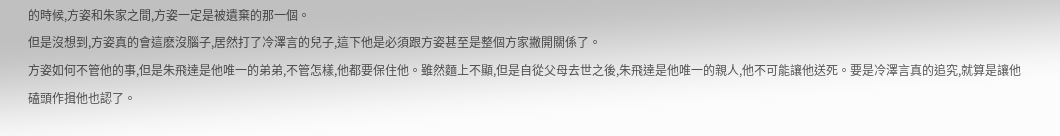的時候,方姿和朱家之間,方姿一定是被遺棄的那一個。
但是沒想到,方姿真的會這麽沒腦子,居然打了冷澤言的兒子,這下他是必須跟方姿甚至是整個方家撇開關係了。
方姿如何不管他的事,但是朱飛達是他唯一的弟弟,不管怎樣,他都要保住他。雖然麵上不顯,但是自從父母去世之後,朱飛達是他唯一的親人,他不可能讓他送死。要是冷澤言真的追究,就算是讓他磕頭作揖他也認了。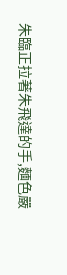朱臨正拉著朱飛達的手,麵色嚴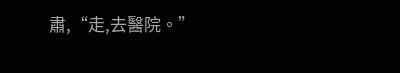肅,“走,去醫院。”